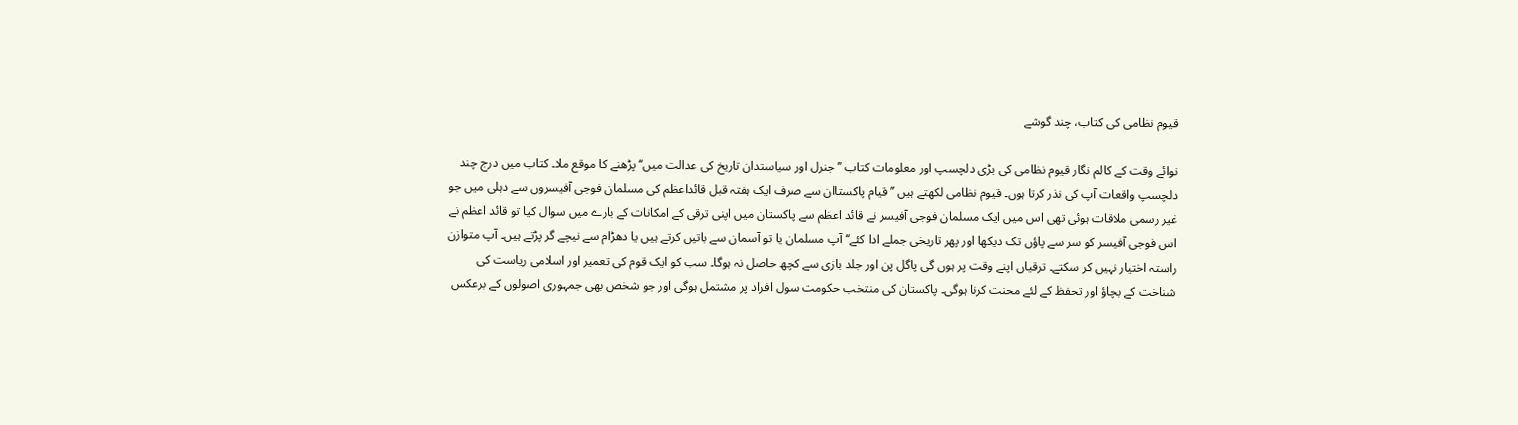قیوم نظامی کی کتاب، چند گوشے

نوائے وقت کے کالم نگار قیوم نظامی کی بڑی دلچسپ اور معلومات کتاب ’’جنرل اور سیاستدان تاریخ کی عدالت میں‘‘ پڑھنے کا موقع ملا۔ کتاب میں درج چند دلچسپ واقعات آپ کی نذر کرتا ہوں۔ قیوم نظامی لکھتے ہیں ’’قیام پاکستاان سے صرف ایک ہفتہ قبل قائداعظم کی مسلمان فوجی آفیسروں سے دہلی میں جو غیر رسمی ملاقات ہوئی تھی اس میں ایک مسلمان فوجی آفیسر نے قائد اعظم سے پاکستان میں اپنی ترقی کے امکانات کے بارے میں سوال کیا تو قائد اعظم نے اس فوجی آفیسر کو سر سے پاؤں تک دیکھا اور پھر تاریخی جملے ادا کئے‘‘ آپ مسلمان یا تو آسمان سے باتیں کرتے ہیں یا دھڑام سے نیچے گر پڑتے ہیں۔ آپ متوازن راستہ اختیار نہیں کر سکتے۔ ترقیاں اپنے وقت پر ہوں گی پاگل پن اور جلد بازی سے کچھ حاصل نہ ہوگا۔ سب کو ایک قوم کی تعمیر اور اسلامی ریاست کی شناخت کے بچاؤ اور تحفظ کے لئے محنت کرنا ہوگی۔ پاکستان کی منتخب حکومت سول افراد پر مشتمل ہوگی اور جو شخص بھی جمہوری اصولوں کے برعکس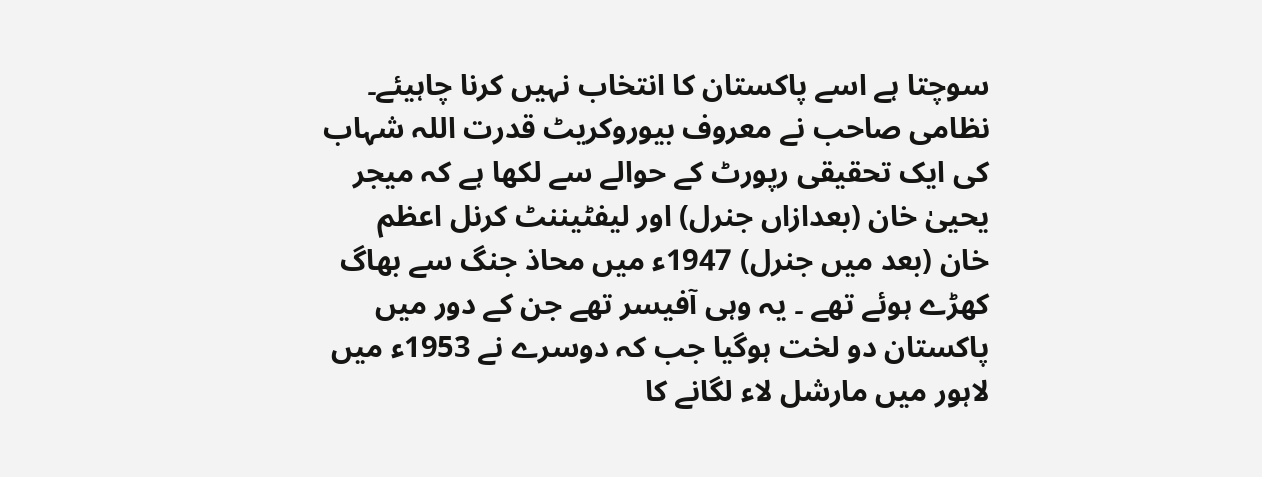سوچتا ہے اسے پاکستان کا انتخاب نہیں کرنا چاہیئے۔ نظامی صاحب نے معروف بیوروکریٹ قدرت اللہ شہاب کی ایک تحقیقی رپورٹ کے حوالے سے لکھا ہے کہ میجر یحییٰ خان (بعدازاں جنرل) اور لیفٹیننٹ کرنل اعظم خان (بعد میں جنرل) 1947ء میں محاذ جنگ سے بھاگ کھڑے ہوئے تھے ۔ یہ وہی آفیسر تھے جن کے دور میں پاکستان دو لخت ہوگیا جب کہ دوسرے نے 1953ء میں لاہور میں مارشل لاء لگانے کا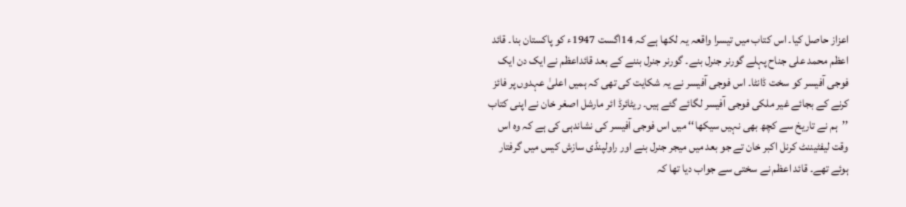اعزاز حاصل کیا۔ اس کتاب میں تیسرا واقعہ یہ لکھا ہے کہ 14اگست 1947ء کو پاکستان بنا۔ قائد اعظم محمد علی جناح پہلے گورنر جنرل بنے۔ گورنر جنرل بننے کے بعد قائداعظم نے ایک دن ایک فوجی آفیسر کو سخت ڈانٹا۔ اس فوجی آفیسر نے یہ شکایت کی تھی کہ ہمیں اعلیٰ عہدوں پر فائز کرنے کے بجائے غیر ملکی فوجی آفیسر لگائے گئے ہیں۔ ریٹائرڈ ائر مارشل اصغر خان نے اپنی کتاب ’’ہم نے تاریخ سے کچھ بھی نہیں سیکھا‘‘ میں اس فوجی آفیسر کی نشاندہی کی ہے کہ وہ اس وقت لیفٹیننٹ کرنل اکبر خان تے جو بعد میں میجر جنرل بنے اور راولپنڈی سازش کیس میں گرفتار ہوئے تھے۔ قائد اعظم نے سختی سے جواب دیا تھا کہ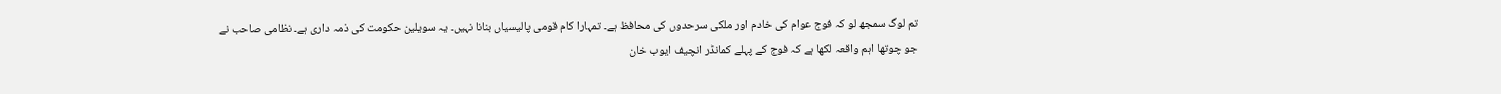تم لوگ سمجھ لو کہ فوج عوام کی خادم اور ملکی سرحدوں کی محافظ ہے۔ تمہارا کام قومی پالیسیاں بنانا نہیں۔ یہ سویلین حکومت کی ذمہ داری ہے۔ نظامی صاحب نے جو چوتھا اہم واقعہ لکھا ہے کہ فوج کے پہلے کمانڈر انچیف ایوب خان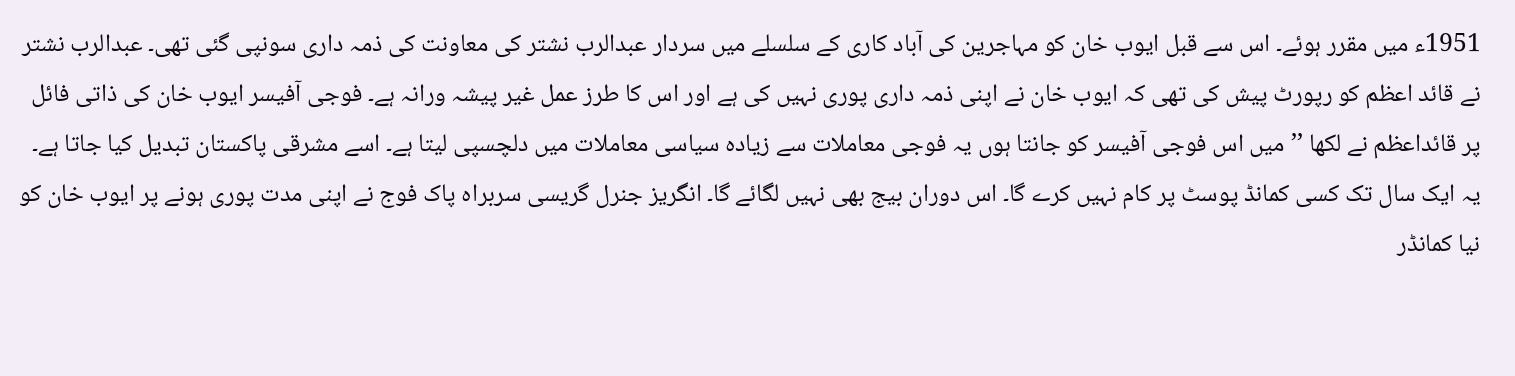1951ء میں مقرر ہوئے۔ اس سے قبل ایوب خان کو مہاجرین کی آباد کاری کے سلسلے میں سردار عبدالرب نشتر کی معاونت کی ذمہ داری سونپی گئی تھی۔ عبدالرب نشتر نے قائد اعظم کو رپورٹ پیش کی تھی کہ ایوب خان نے اپنی ذمہ داری پوری نہیں کی ہے اور اس کا طرز عمل غیر پیشہ ورانہ ہے۔ فوجی آفیسر ایوب خان کی ذاتی فائل پر قائداعظم نے لکھا ’’میں اس فوجی آفیسر کو جانتا ہوں یہ فوجی معاملات سے زیادہ سیاسی معاملات میں دلچسپی لیتا ہے۔ اسے مشرقی پاکستان تبدیل کیا جاتا ہے۔ یہ ایک سال تک کسی کمانڈ پوسٹ پر کام نہیں کرے گا۔ اس دوران بیج بھی نہیں لگائے گا۔ انگریز جنرل گریسی سربراہ پاک فوج نے اپنی مدت پوری ہونے پر ایوب خان کو نیا کمانڈر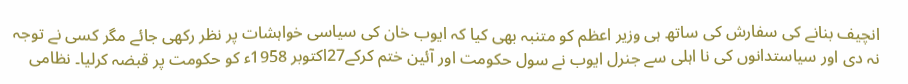انچیف بنانے کی سفارش کی ساتھ ہی وزیر اعظم کو متنبہ بھی کیا کہ ایوب خان کی سیاسی خواہشات پر نظر رکھی جائے مگر کسی نے توجہ نہ دی اور سیاستدانوں کی نا اہلی سے جنرل ایوب نے سول حکومت اور آئین ختم کرکے27اکتوبر 1958ء کو حکومت پر قبضہ کرلیا۔ نظامی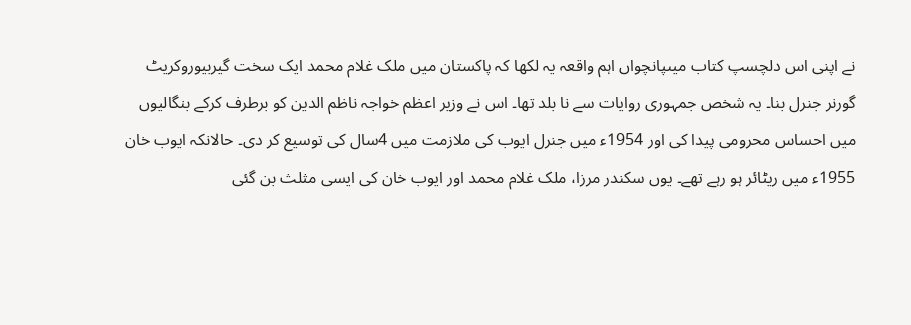نے اپنی اس دلچسپ کتاب میںپانچواں اہم واقعہ یہ لکھا کہ پاکستان میں ملک غلام محمد ایک سخت گیربیوروکریٹ گورنر جنرل بنا۔ یہ شخص جمہوری روایات سے نا بلد تھا۔ اس نے وزیر اعظم خواجہ ناظم الدین کو برطرف کرکے بنگالیوں میں احساس محرومی پیدا کی اور 1954ء میں جنرل ایوب کی ملازمت میں 4سال کی توسیع کر دی۔ حالانکہ ایوب خان 1955ء میں ریٹائر ہو رہے تھے۔ یوں سکندر مرزا، ملک غلام محمد اور ایوب خان کی ایسی مثلث بن گئی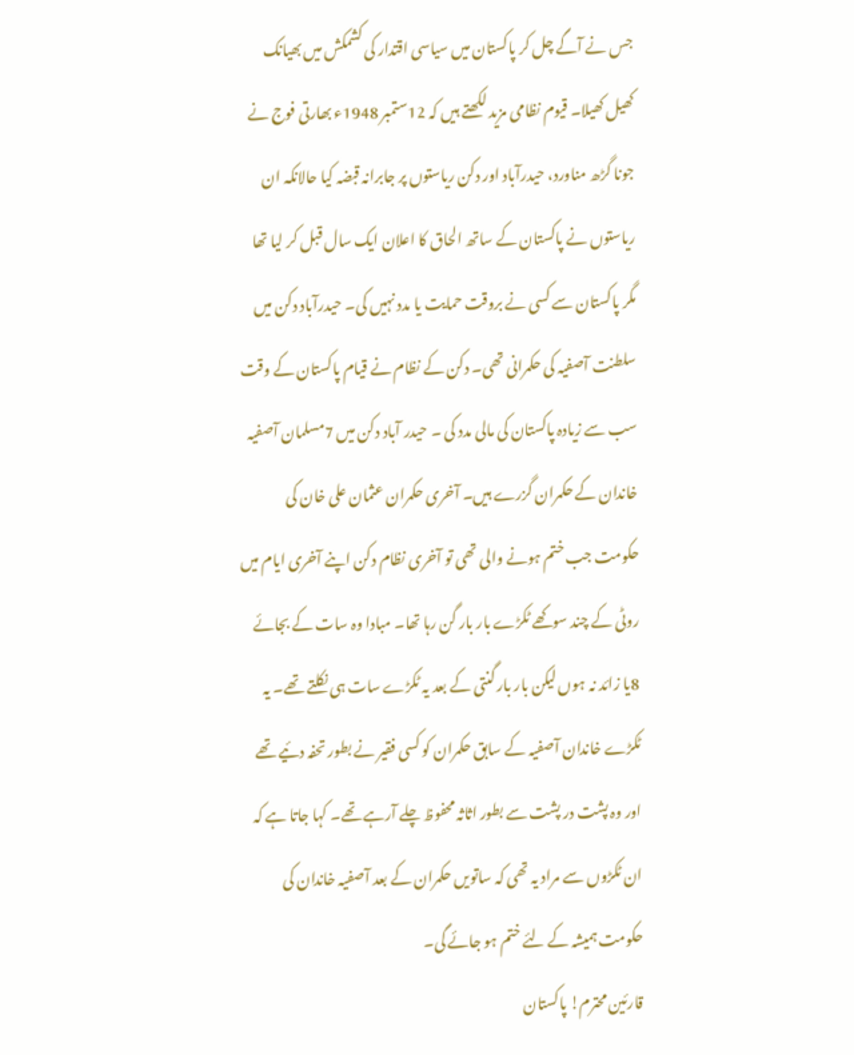جس نے آگے چل کر پاکستان میں سیاسی اقتدار کی کشمکش میں بھیانک کھیل کھیلا۔ قیوم نظامی مزید لکھتے ہیں کہ 12ستمبر 1948ء بھارتی فوج نے جونا گڑھ مناورد، حیدرآباد اور دکن ریاستوں پر جابرانہ قبضہ کیا حالانکہ ان ریاستوں نے پاکستان کے ساتھ الحاق کا اعلان ایک سال قبل کر لیا تھا مگر پاکستان سے کسی نے بروقت حمایت یا مدد نہیں کی۔ حیدرآباد دکن میں سلطنت آصفیہ کی حکمرانی تھی۔ دکن کے نظام نے قیام پاکستان کے وقت سب سے زیادہ پاکستان کی مالی مدد کی ۔ حیدر آباد دکن میں 7مسلمان آصفیہ خاندان کے حکمران گزرے ہیں۔ آخری حکمران عثمان علی خان کی حکومت جب ختم ہونے والی تھی تو آخری نظام دکن اپنے آخری ایام میں روٹی کے چند سوکھے ٹکڑے بار بار گن رہا تھا۔ مبادا وہ سات کے بجائے 8یا زائد نہ ہوں لیکن بار بار گنتی کے بعد یہ ٹکڑے سات ہی نکلتے تھے۔ یہ ٹکڑے خاندان آصفیہ کے سابق حکمران کو کسی فقیر نے بطور تحفہ دئیے تھے اور وہ پشت در پشت سے بطور اثاثہ محفوظ چلے آرہے تھے۔ کہا جاتا ہے کہ ان ٹکڑوں سے مراد یہ تھی کہ ساتویں حکمران کے بعد آصفیہ خاندان کی حکومت ہمیشہ کے لئے ختم ہو جائے گی۔
قارئین محترم! پاکستان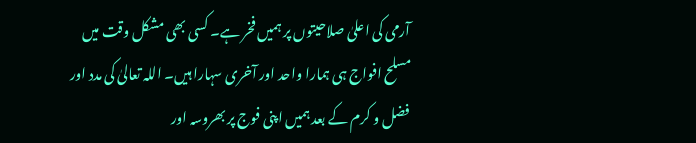آرمی کی اعلیٰ صلاحیتوں پر ہمیں فخر ہے۔ کسی بھی مشکل وقت میں مسلح افواج ہی ہمارا واحد اور آخری سہارا ہیں۔ اللہ تعالیٰ کی مدد اور فضل و کرم کے بعد ہمیں اپنی فوج پر بھروسہ اور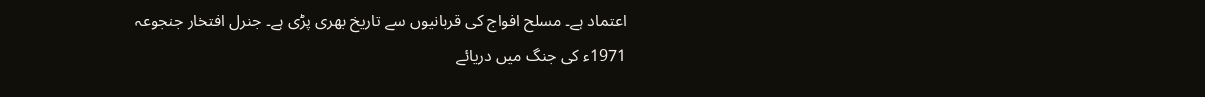اعتماد ہے۔ مسلح افواج کی قربانیوں سے تاریخ بھری پڑی ہے۔ جنرل افتخار جنجوعہ 1971ء کی جنگ میں دریائے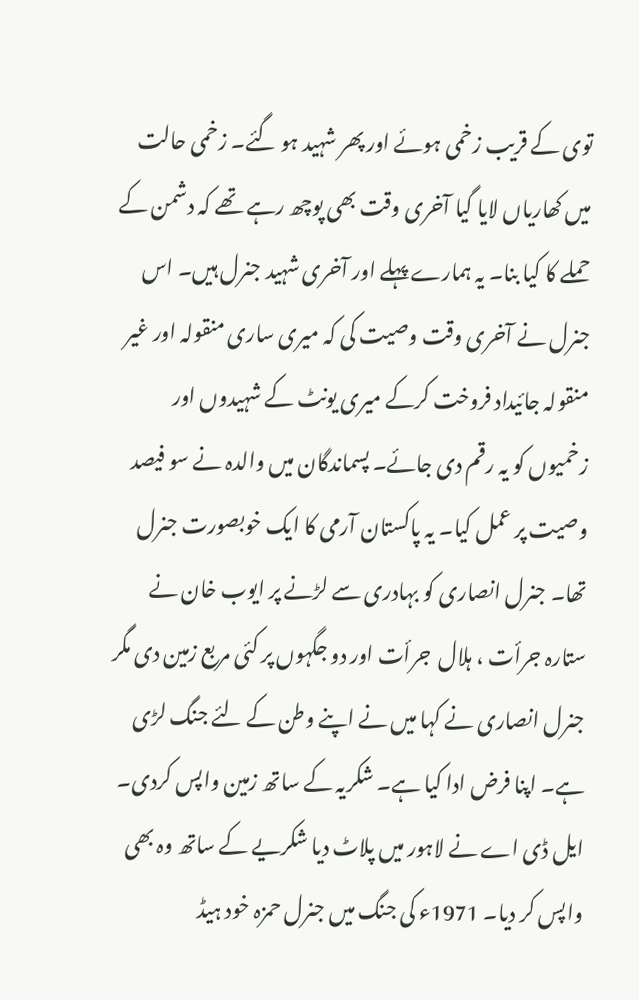توی کے قریب زخمی ہوئے اور پھر شہید ہو گئے۔ زخمی حالت میں کھاریاں لایا گیا آخری وقت بھی پوچھ رہے تھے کہ دشمن کے حملے کا کیا بنا۔ یہ ہمارے پہلے اور آخری شہید جنرل ہیں۔ اس جنرل نے آخری وقت وصیت کی کہ میری ساری منقولہ اور غیر منقولہ جائیداد فروخت کرکے میری یونٹ کے شہیدوں اور زخمیوں کو یہ رقم دی جائے۔ پسماندگان میں والدہ نے سو فیصد وصیت پر عمل کیا۔ یہ پاکستان آرمی کا ایک خوبصورت جنرل تھا۔ جنرل انصاری کو بہادری سے لڑنے پر ایوب خان نے ستارہ جرأت ، ہلال  جرأت اور دو جگہوں پر کئی مربع زمین دی مگر جنرل انصاری نے کہا میں نے اپنے وطن کے لئے جنگ لڑی ہے۔ اپنا فرض ادا کیا ہے۔ شکریہ کے ساتھ زمین واپس کردی۔ ایل ڈی اے نے لاہور میں پلاٹ دیا شکریے کے ساتھ وہ بھی واپس کر دیا۔ 1971ء کی جنگ میں جنرل حمزہ خود ہیڈ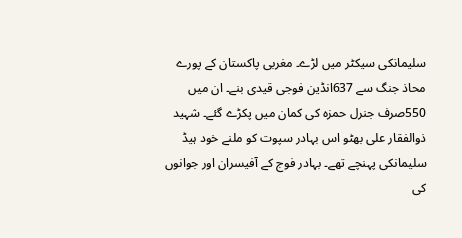سلیمانکی سیکٹر میں لڑے۔ مغربی پاکستان کے پورے محاذ جنگ سے 637انڈین فوجی قیدی بنے۔ ان میں 550صرف جنرل حمزہ کی کمان میں پکڑے گئے۔ شہید ذوالفقار علی بھٹو اس بہادر سپوت کو ملنے خود ہیڈ سلیمانکی پہنچے تھے۔ بہادر فوج کے آفیسران اور جوانوں کی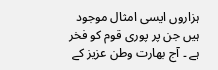ہزاروں ایسی امثال موجود ہیں جن پر پوری قوم کو فخر ہے ۔ آج بھارت وطن عزیز کے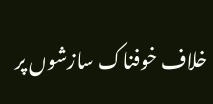خلاف خوفناک سازشوں پر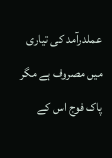عملدرآمد کی تیاری میں مصروف ہے مگر پاک فوج اس کے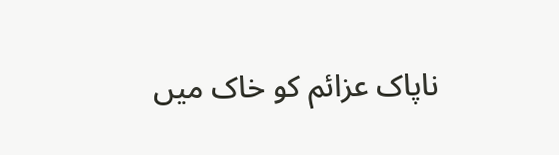ناپاک عزائم کو خاک میں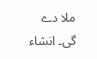ملا دے گی۔ انشاء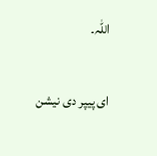اللہ۔

ای پیپر دی نیشن